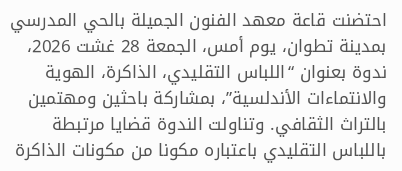احتضنت قاعة معهد الفنون الجميلة بالحي المدرسي بمدينة تطوان، يوم أمس، الجمعة 28 غشت 2026، ندوة بعنوان “اللباس التقليدي، الذاكرة، الهوية والانتماءات الأندلسية”، بمشاركة باحثين ومهتمين بالتراث الثقافي. وتناولت الندوة قضايا مرتبطة باللباس التقليدي باعتباره مكونا من مكونات الذاكرة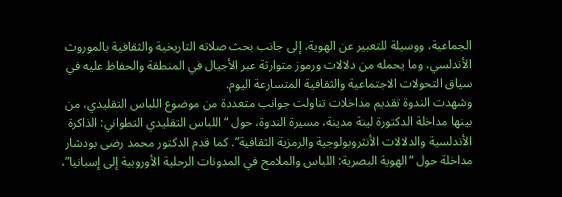الجماعية، ووسيلة للتعبير عن الهوية، إلى جانب بحث صلاته التاريخية والثقافية بالموروث الأندلسي، وما يحمله من دلالات ورموز متوارثة عبر الأجيال في المنطقة والحفاظ عليه في سياق التحولات الاجتماعية والثقافية المتسارعة اليوم.
وشهدت الندوة تقديم مداخلات تناولت جوانب متعددة من موضوع اللباس التقليدي، من بينها مداخلة الدكتورة لينة مدينة، مسيرة الندوة، حول “اللباس التقليدي التطواني: الذاكرة الأندلسية والدلالات الأنثروبولوجية والرمزية الثقافية”. كما قدم الدكتور محمد رضى بودشار مداخلة حول “الهوية البصرية: اللباس والملامح في المدونات الرحلية الأوروبية إلى إسبانيا”،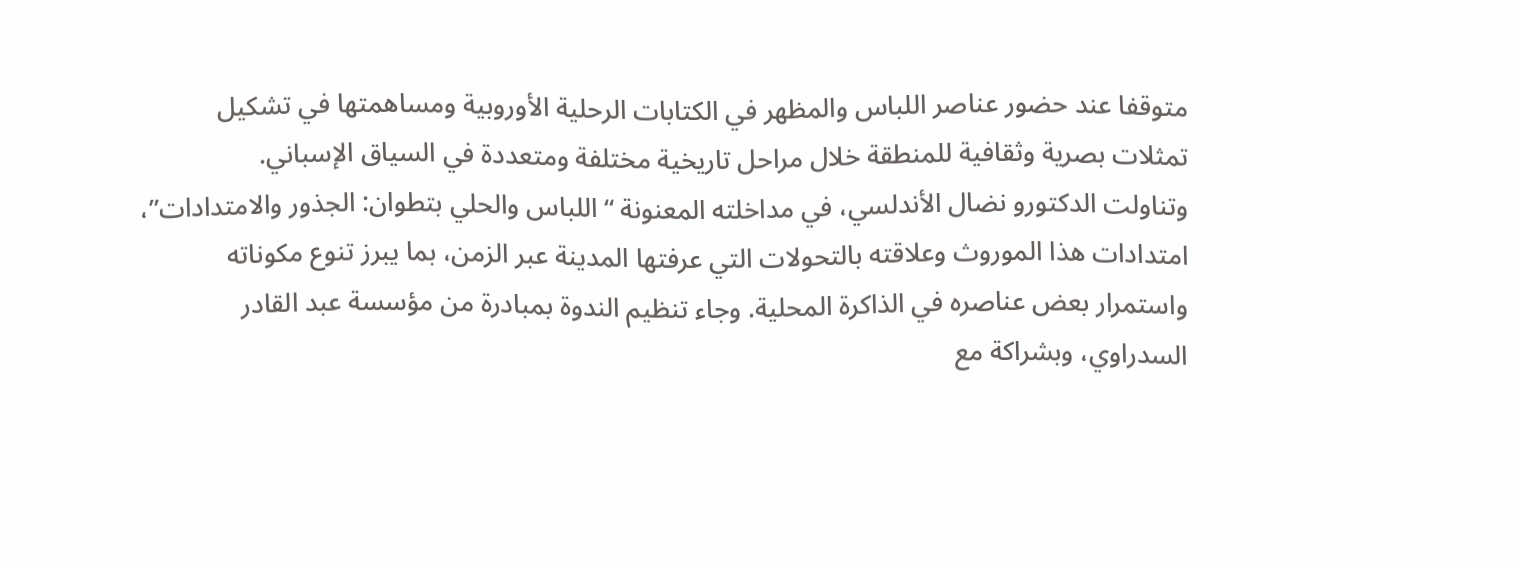متوقفا عند حضور عناصر اللباس والمظهر في الكتابات الرحلية الأوروبية ومساهمتها في تشكيل تمثلات بصرية وثقافية للمنطقة خلال مراحل تاريخية مختلفة ومتعددة في السياق الإسباني.
وتناولت الدكتورو نضال الأندلسي، في مداخلته المعنونة “اللباس والحلي بتطوان: الجذور والامتدادات”، امتدادات هذا الموروث وعلاقته بالتحولات التي عرفتها المدينة عبر الزمن، بما يبرز تنوع مكوناته واستمرار بعض عناصره في الذاكرة المحلية. وجاء تنظيم الندوة بمبادرة من مؤسسة عبد القادر السدراوي، وبشراكة مع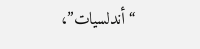“أندلسيات”،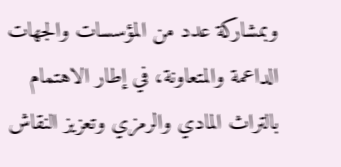وبمشاركة عدد من المؤسسات والجهات الداعمة والمتعاونة، في إطار الاهتمام بالتراث المادي والرمزي وتعزيز النقاش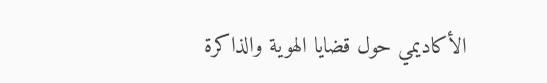الأكاديمي حول قضايا الهوية والذاكرة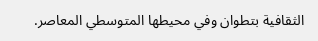الثقافية بتطوان وفي محيطها المتوسطي المعاصر.